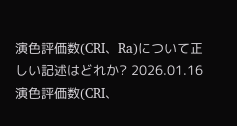演色評価数(CRI、Ra)について正しい記述はどれか? 2026.01.16 演色評価数(CRI、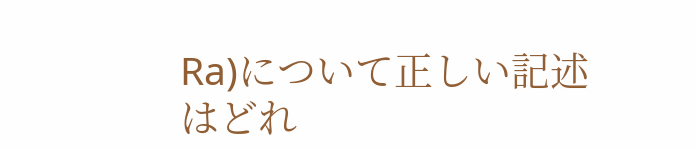Ra)について正しい記述はどれ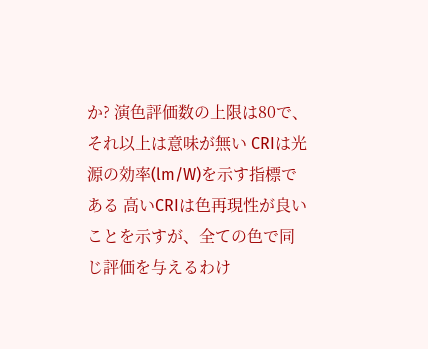か? 演色評価数の上限は80で、それ以上は意味が無い CRIは光源の効率(lm/W)を示す指標である 高いCRIは色再現性が良いことを示すが、全ての色で同じ評価を与えるわけ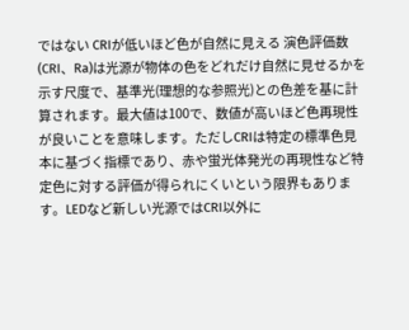ではない CRIが低いほど色が自然に見える 演色評価数(CRI、Ra)は光源が物体の色をどれだけ自然に見せるかを示す尺度で、基準光(理想的な参照光)との色差を基に計算されます。最大値は100で、数値が高いほど色再現性が良いことを意味します。ただしCRIは特定の標準色見本に基づく指標であり、赤や蛍光体発光の再現性など特定色に対する評価が得られにくいという限界もあります。LEDなど新しい光源ではCRI以外に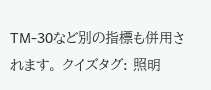TM-30など別の指標も併用されます。 クイズタグ: 照明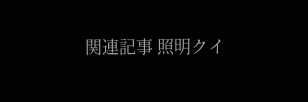関連記事 照明クイ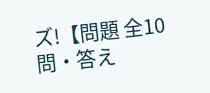ズ!【問題 全10問・答え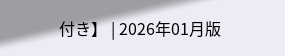付き】 | 2026年01月版